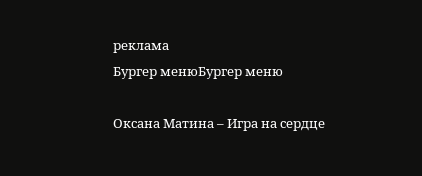реклама
Бургер менюБургер меню

Оксана Матина – Игра на сердце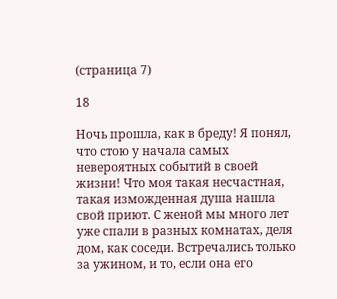(страница 7)

18

Ночь прошла, как в бреду! Я понял, что стою у начала самых невероятных событий в своей жизни! Что моя такая несчастная, такая изможденная душа нашла свой приют. С женой мы много лет уже спали в разных комнатах, деля дом, как соседи. Встречались только за ужином, и то, если она его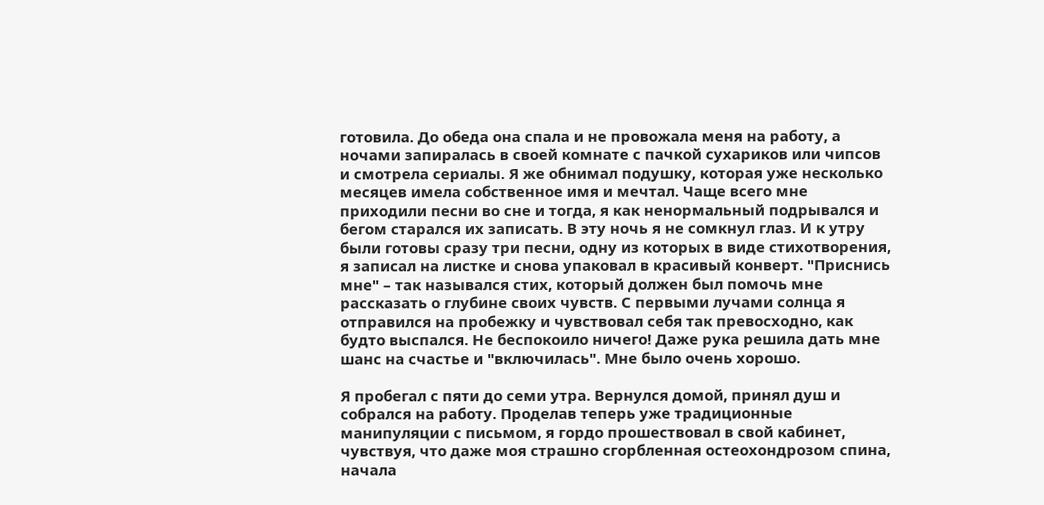готовила. До обеда она спала и не провожала меня на работу, а ночами запиралась в своей комнате с пачкой сухариков или чипсов и смотрела сериалы. Я же обнимал подушку, которая уже несколько месяцев имела собственное имя и мечтал. Чаще всего мне приходили песни во сне и тогда, я как ненормальный подрывался и бегом старался их записать. В эту ночь я не сомкнул глаз. И к утру были готовы сразу три песни, одну из которых в виде стихотворения, я записал на листке и снова упаковал в красивый конверт. "Приснись мне" – так назывался стих, который должен был помочь мне рассказать о глубине своих чувств. С первыми лучами солнца я отправился на пробежку и чувствовал себя так превосходно, как будто выспался. Не беспокоило ничего! Даже рука решила дать мне шанс на счастье и "включилась". Мне было очень хорошо.

Я пробегал с пяти до семи утра. Вернулся домой, принял душ и собрался на работу. Проделав теперь уже традиционные манипуляции с письмом, я гордо прошествовал в свой кабинет, чувствуя, что даже моя страшно сгорбленная остеохондрозом спина, начала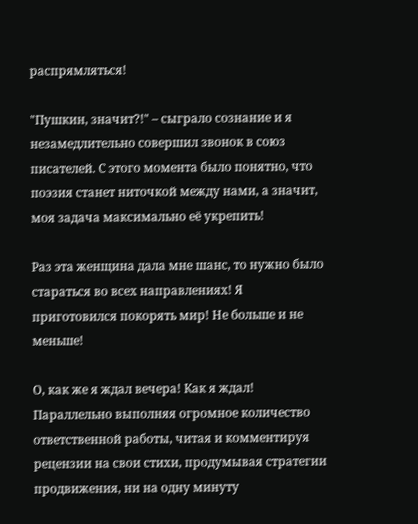распрямляться!

"Пушкин, значит?!" – сыграло сознание и я незамедлительно совершил звонок в союз писателей. С этого момента было понятно, что поэзия станет ниточкой между нами, а значит, моя задача максимально её укрепить!

Раз эта женщина дала мне шанс, то нужно было стараться во всех направлениях! Я приготовился покорять мир! Не больше и не меньше!

О, как же я ждал вечера! Как я ждал! Параллельно выполняя огромное количество ответственной работы, читая и комментируя рецензии на свои стихи, продумывая стратегии продвижения, ни на одну минуту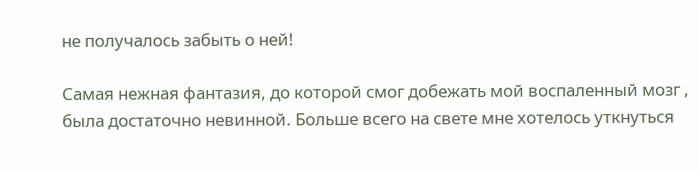не получалось забыть о ней!

Самая нежная фантазия, до которой смог добежать мой воспаленный мозг , была достаточно невинной. Больше всего на свете мне хотелось уткнуться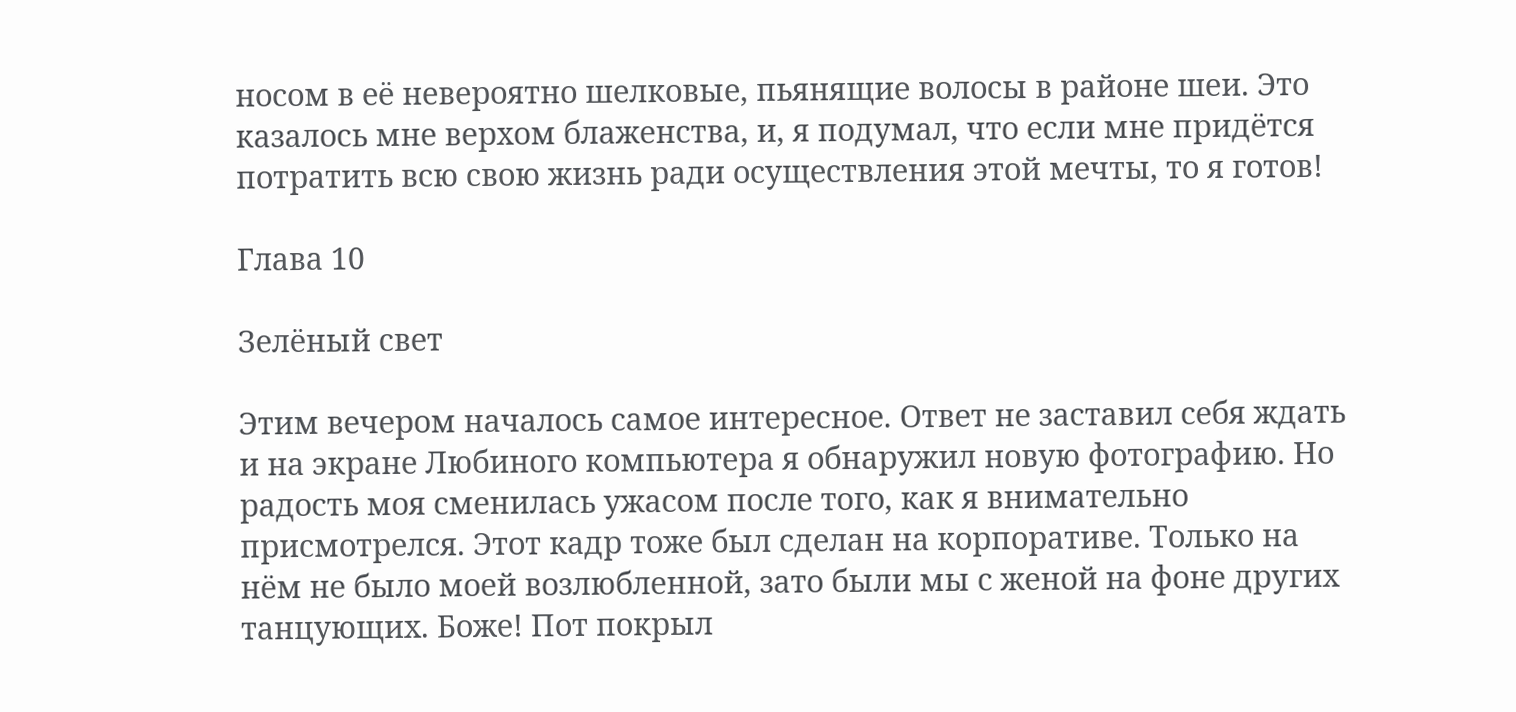носом в её невероятно шелковые, пьянящие волосы в районе шеи. Это казалось мне верхом блаженства, и, я подумал, что если мне придётся потратить всю свою жизнь ради осуществления этой мечты, то я готов!

Глава 10

Зелёный свет

Этим вечером началось самое интересное. Ответ не заставил себя ждать и на экране Любиного компьютера я обнаружил новую фотографию. Но радость моя сменилась ужасом после того, как я внимательно присмотрелся. Этот кадр тоже был сделан на корпоративе. Только на нём не было моей возлюбленной, зато были мы с женой на фоне других танцующих. Боже! Пот покрыл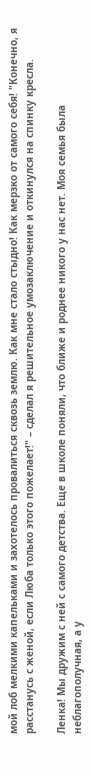мой лоб мелкими капельками и захотелось провалиться сквозь землю. Как мне стало стыдно! Как мерзко от самого себя! "Конечно, я расстанусь с женой, если Люба только этого пожелает!" – сделал я решительное умозаключение и откинулся на спинку кресла.

Ленка! Мы дружим с ней с самого детства. Еще в школе поняли, что ближе и роднее никого у нас нет. Моя семья была неблагополучная, а у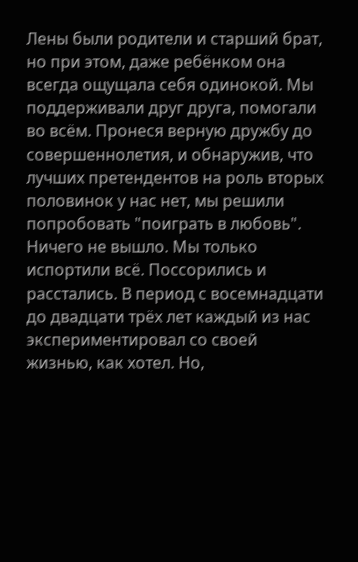Лены были родители и старший брат, но при этом, даже ребёнком она всегда ощущала себя одинокой. Мы поддерживали друг друга, помогали во всём. Пронеся верную дружбу до совершеннолетия, и обнаружив, что лучших претендентов на роль вторых половинок у нас нет, мы решили попробовать "поиграть в любовь". Ничего не вышло. Мы только испортили всё. Поссорились и расстались. В период с восемнадцати до двадцати трёх лет каждый из нас экспериментировал со своей жизнью, как хотел. Но,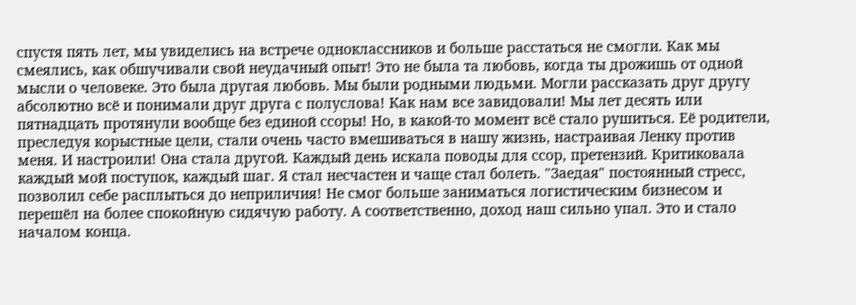спустя пять лет, мы увиделись на встрече одноклассников и больше расстаться не смогли. Как мы смеялись, как обшучивали свой неудачный опыт! Это не была та любовь, когда ты дрожишь от одной мысли о человеке. Это была другая любовь. Мы были родными людьми. Могли рассказать друг другу абсолютно всё и понимали друг друга с полуслова! Как нам все завидовали! Мы лет десять или пятнадцать протянули вообще без единой ссоры! Но, в какой-то момент всё стало рушиться. Её родители, преследуя корыстные цели, стали очень часто вмешиваться в нашу жизнь, настраивая Ленку против меня. И настроили! Она стала другой. Каждый день искала поводы для ссор, претензий. Критиковала каждый мой поступок, каждый шаг. Я стал несчастен и чаще стал болеть. "Заедая" постоянный стресс, позволил себе расплыться до неприличия! Не смог больше заниматься логистическим бизнесом и перешёл на более спокойную сидячую работу. А соответственно, доход наш сильно упал. Это и стало началом конца.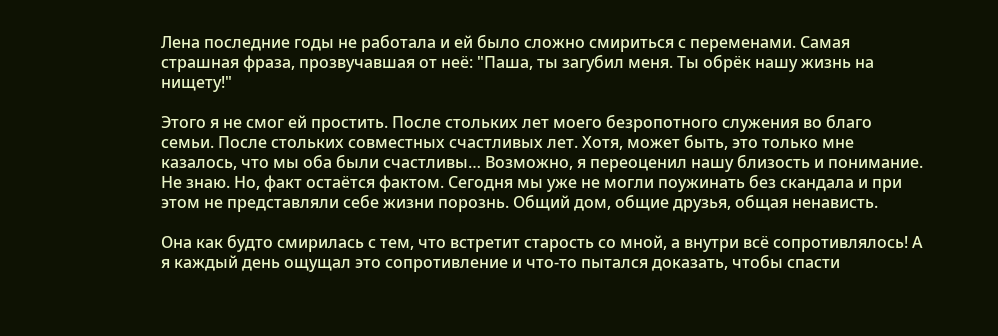Лена последние годы не работала и ей было сложно смириться с переменами. Самая страшная фраза, прозвучавшая от неё: "Паша, ты загубил меня. Ты обрёк нашу жизнь на нищету!"

Этого я не смог ей простить. После стольких лет моего безропотного служения во благо семьи. После стольких совместных счастливых лет. Хотя, может быть, это только мне казалось, что мы оба были счастливы… Возможно, я переоценил нашу близость и понимание. Не знаю. Но, факт остаётся фактом. Сегодня мы уже не могли поужинать без скандала и при этом не представляли себе жизни порознь. Общий дом, общие друзья, общая ненависть.

Она как будто смирилась с тем, что встретит старость со мной, а внутри всё сопротивлялось! А я каждый день ощущал это сопротивление и что-то пытался доказать, чтобы спасти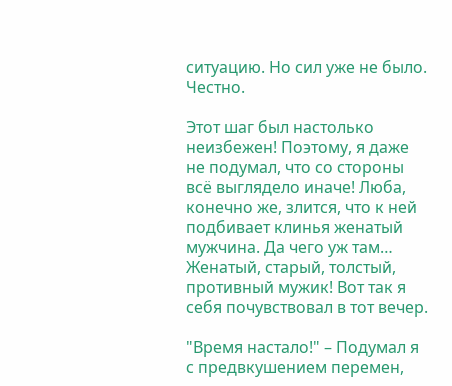ситуацию. Но сил уже не было. Честно.

Этот шаг был настолько неизбежен! Поэтому, я даже не подумал, что со стороны всё выглядело иначе! Люба, конечно же, злится, что к ней подбивает клинья женатый мужчина. Да чего уж там… Женатый, старый, толстый, противный мужик! Вот так я себя почувствовал в тот вечер.

"Время настало!" – Подумал я с предвкушением перемен,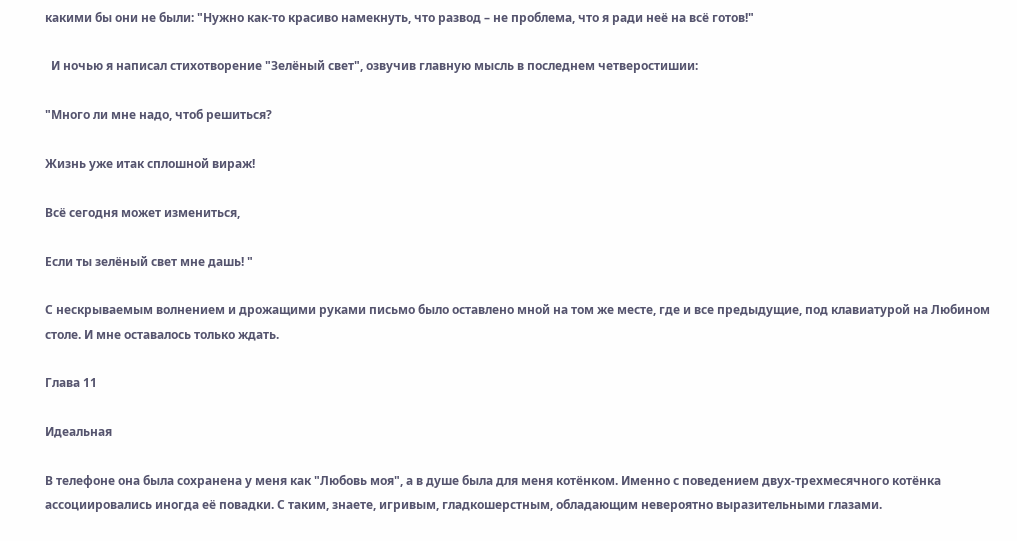какими бы они не были: "Нужно как-то красиво намекнуть, что развод – не проблема, что я ради неё на всё готов!"

  И ночью я написал стихотворение "Зелёный свет", озвучив главную мысль в последнем четверостишии:

"Много ли мне надо, чтоб решиться?

Жизнь уже итак сплошной вираж!

Всё сегодня может измениться,

Если ты зелёный свет мне дашь! "

С нескрываемым волнением и дрожащими руками письмо было оставлено мной на том же месте, где и все предыдущие, под клавиатурой на Любином столе. И мне оставалось только ждать.

Глава 11

Идеальная

В телефоне она была сохранена у меня как "Любовь моя", а в душе была для меня котёнком. Именно с поведением двух-трехмесячного котёнка ассоциировались иногда её повадки. С таким, знаете, игривым, гладкошерстным, обладающим невероятно выразительными глазами.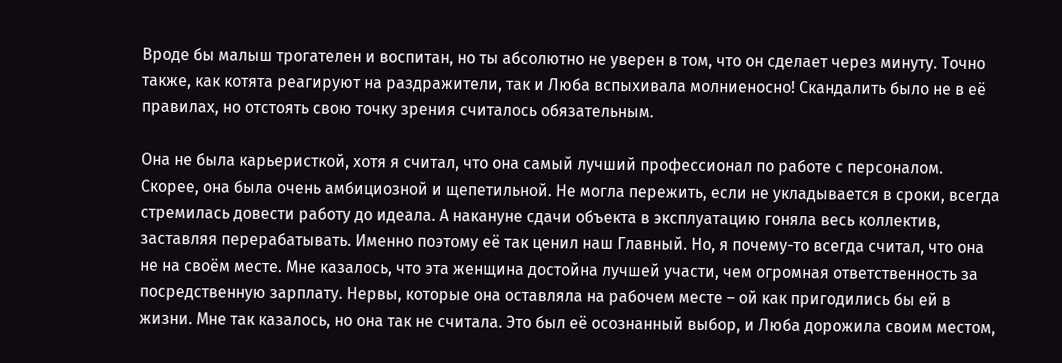Вроде бы малыш трогателен и воспитан, но ты абсолютно не уверен в том, что он сделает через минуту. Точно также, как котята реагируют на раздражители, так и Люба вспыхивала молниеносно! Скандалить было не в её правилах, но отстоять свою точку зрения считалось обязательным.

Она не была карьеристкой, хотя я считал, что она самый лучший профессионал по работе с персоналом. Скорее, она была очень амбициозной и щепетильной. Не могла пережить, если не укладывается в сроки, всегда стремилась довести работу до идеала. А накануне сдачи объекта в эксплуатацию гоняла весь коллектив, заставляя перерабатывать. Именно поэтому её так ценил наш Главный. Но, я почему-то всегда считал, что она не на своём месте. Мне казалось, что эта женщина достойна лучшей участи, чем огромная ответственность за посредственную зарплату. Нервы, которые она оставляла на рабочем месте – ой как пригодились бы ей в жизни. Мне так казалось, но она так не считала. Это был её осознанный выбор, и Люба дорожила своим местом,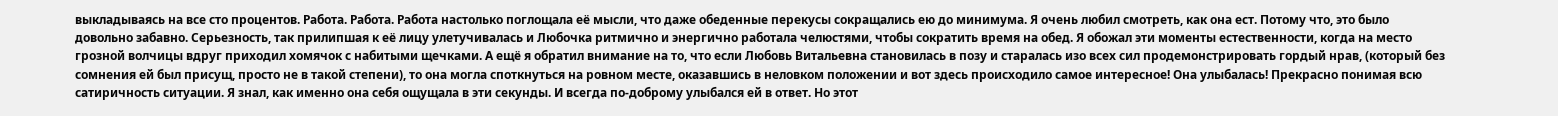выкладываясь на все сто процентов. Работа. Работа. Работа настолько поглощала её мысли, что даже обеденные перекусы сокращались ею до минимума. Я очень любил смотреть, как она ест. Потому что, это было довольно забавно. Серьезность, так прилипшая к её лицу улетучивалась и Любочка ритмично и энергично работала челюстями, чтобы сократить время на обед. Я обожал эти моменты естественности, когда на место грозной волчицы вдруг приходил хомячок с набитыми щечками. А ещё я обратил внимание на то, что если Любовь Витальевна становилась в позу и старалась изо всех сил продемонстрировать гордый нрав, (который без сомнения ей был присущ, просто не в такой степени), то она могла споткнуться на ровном месте, оказавшись в неловком положении и вот здесь происходило самое интересное! Она улыбалась! Прекрасно понимая всю сатиричность ситуации. Я знал, как именно она себя ощущала в эти секунды. И всегда по-доброму улыбался ей в ответ. Но этот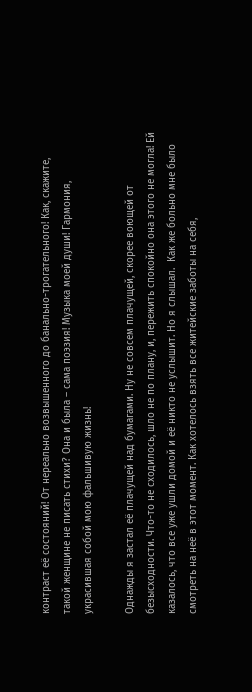контраст её состояний! От нереально возвышенного до банально-трогательного! Как, скажите, такой женщине не писать стихи? Она и была – сама поэзия! Музыка моей души! Гармония, украсившая собой мою фальшивую жизнь!

Однажды я застал её плачущей над бумагами. Ну не совсем плачущей, скорее воющей от безысходности. Что-то не сходилось, шло не по плану, и, пережить спокойно она этого не могла! Ей казалось, что все уже ушли домой и её никто не услышит. Но я слышал.  Как же больно мне было смотреть на неё в этот момент. Как хотелось взять все житейские заботы на себя,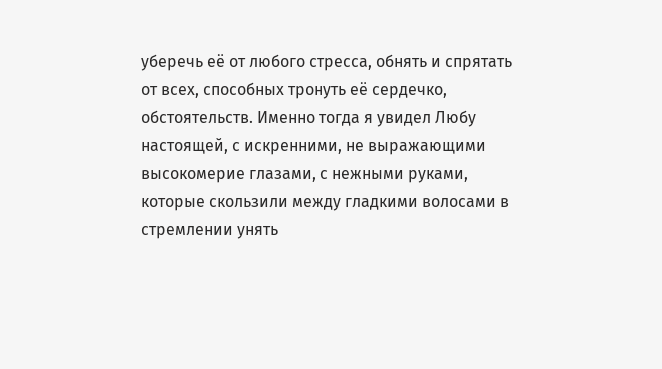уберечь её от любого стресса, обнять и спрятать от всех, способных тронуть её сердечко, обстоятельств. Именно тогда я увидел Любу настоящей, с искренними, не выражающими высокомерие глазами, с нежными руками, которые скользили между гладкими волосами в стремлении унять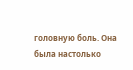головную боль. Она была настолько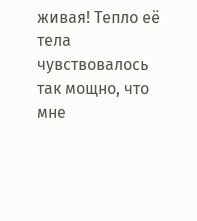живая! Тепло её тела чувствовалось так мощно, что мне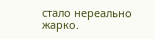стало нереально жарко.